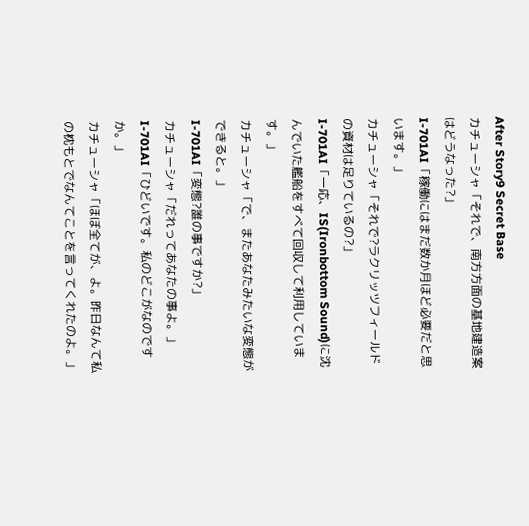After Story9 Secret Base
カチューシャ「それで、南方方面の基地建造案はどうなった?」
I-701AI「稼働にはまだ数か月ほど必要だと思います。」
カチューシャ「それで?ラクリッツフィールドの資材は足りているの?」
I-701AI「一応、IS(Ironbottom Sound)に沈んでいた艦船をすべて回収して利用しています。」
カチューシャ「で、またあなたみたいな変態ができると。」
I-701AI「変態?誰の事ですか?」
カチューシャ「だれってあなたの事よ。」
I-701AI「ひどいです。私のどこがなのですか。」
カチューシャ「ほぼ全てが、よ。昨日なんて私の枕もとでなんてことを言ってくれたのよ。」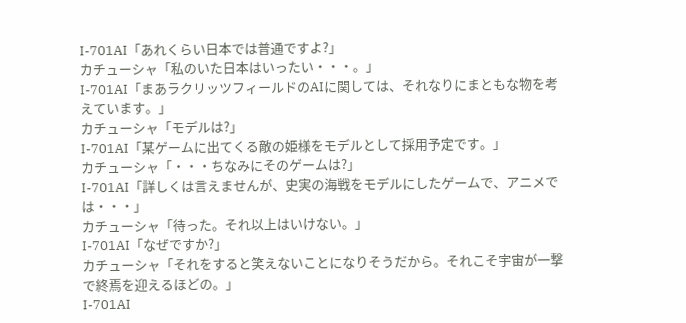I-701AI「あれくらい日本では普通ですよ?」
カチューシャ「私のいた日本はいったい・・・。」
I-701AI「まあラクリッツフィールドのAIに関しては、それなりにまともな物を考えています。」
カチューシャ「モデルは?」
I-701AI「某ゲームに出てくる敵の姫様をモデルとして採用予定です。」
カチューシャ「・・・ちなみにそのゲームは?」
I-701AI「詳しくは言えませんが、史実の海戦をモデルにしたゲームで、アニメでは・・・」
カチューシャ「待った。それ以上はいけない。」
I-701AI「なぜですか?」
カチューシャ「それをすると笑えないことになりそうだから。それこそ宇宙が一撃で終焉を迎えるほどの。」
I-701AI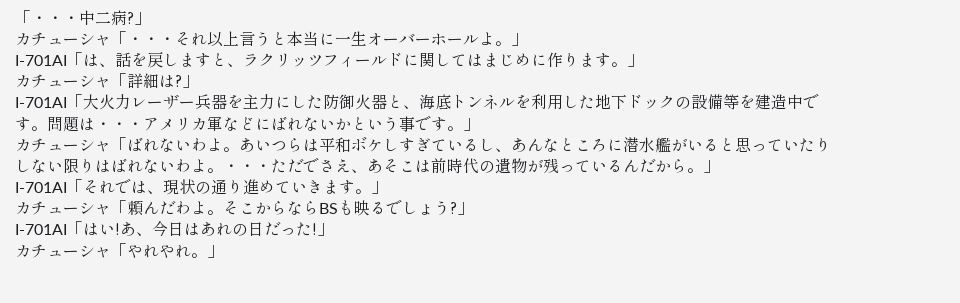「・・・中二病?」
カチューシャ「・・・それ以上言うと本当に一生オーバーホールよ。」
I-701AI「は、話を戻しますと、ラクリッツフィールドに関してはまじめに作ります。」
カチューシャ「詳細は?」
I-701AI「大火力レーザー兵器を主力にした防御火器と、海底トンネルを利用した地下ドックの設備等を建造中です。問題は・・・アメリカ軍などにばれないかという事です。」
カチューシャ「ばれないわよ。あいつらは平和ボケしすぎているし、あんなところに潜水艦がいると思っていたりしない限りはばれないわよ。・・・ただでさえ、あそこは前時代の遺物が残っているんだから。」
I-701AI「それでは、現状の通り進めていきます。」
カチューシャ「頼んだわよ。そこからならBSも映るでしょう?」
I-701AI「はい!あ、今日はあれの日だった!」
カチューシャ「やれやれ。」